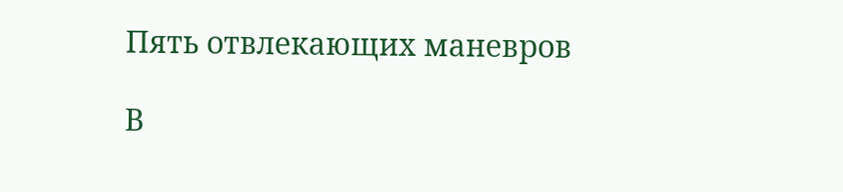Пять отвлекающих маневров

В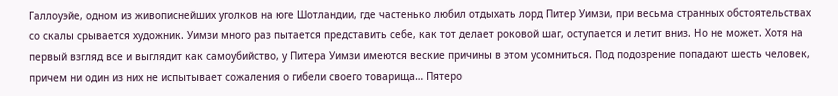Галлоуэйе, одном из живописнейших уголков на юге Шотландии, где частенько любил отдыхать лорд Питер Уимзи, при весьма странных обстоятельствах со скалы срывается художник. Уимзи много раз пытается представить себе, как тот делает роковой шаг, оступается и летит вниз. Но не может. Хотя на первый взгляд все и выглядит как самоубийство, у Питера Уимзи имеются веские причины в этом усомниться. Под подозрение попадают шесть человек, причем ни один из них не испытывает сожаления о гибели своего товарища… Пятеро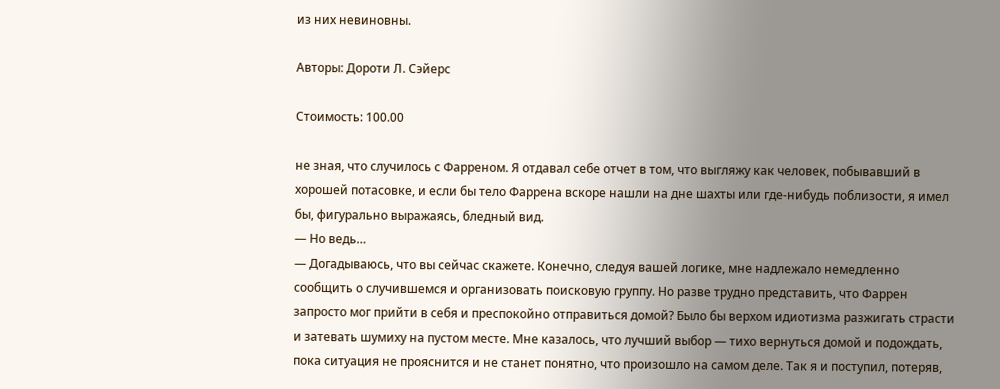из них невиновны.

Авторы: Дороти Л. Сэйерс

Стоимость: 100.00

не зная, что случилось с Фарреном. Я отдавал себе отчет в том, что выгляжу как человек, побывавший в хорошей потасовке, и если бы тело Фаррена вскоре нашли на дне шахты или где-нибудь поблизости, я имел бы, фигурально выражаясь, бледный вид.
— Но ведь…
— Догадываюсь, что вы сейчас скажете. Конечно, следуя вашей логике, мне надлежало немедленно сообщить о случившемся и организовать поисковую группу. Но разве трудно представить, что Фаррен запросто мог прийти в себя и преспокойно отправиться домой? Было бы верхом идиотизма разжигать страсти и затевать шумиху на пустом месте. Мне казалось, что лучший выбор — тихо вернуться домой и подождать, пока ситуация не прояснится и не станет понятно, что произошло на самом деле. Так я и поступил, потеряв,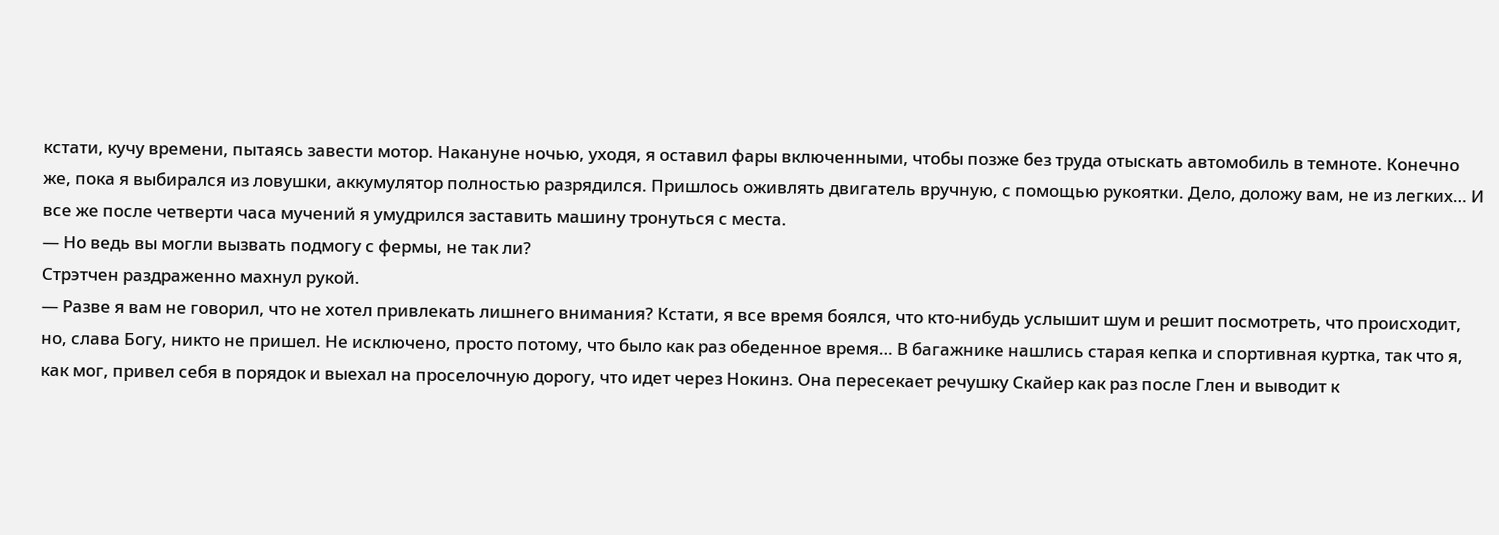кстати, кучу времени, пытаясь завести мотор. Накануне ночью, уходя, я оставил фары включенными, чтобы позже без труда отыскать автомобиль в темноте. Конечно же, пока я выбирался из ловушки, аккумулятор полностью разрядился. Пришлось оживлять двигатель вручную, с помощью рукоятки. Дело, доложу вам, не из легких… И все же после четверти часа мучений я умудрился заставить машину тронуться с места.
— Но ведь вы могли вызвать подмогу с фермы, не так ли?
Стрэтчен раздраженно махнул рукой.
— Разве я вам не говорил, что не хотел привлекать лишнего внимания? Кстати, я все время боялся, что кто-нибудь услышит шум и решит посмотреть, что происходит, но, слава Богу, никто не пришел. Не исключено, просто потому, что было как раз обеденное время… В багажнике нашлись старая кепка и спортивная куртка, так что я, как мог, привел себя в порядок и выехал на проселочную дорогу, что идет через Нокинз. Она пересекает речушку Скайер как раз после Глен и выводит к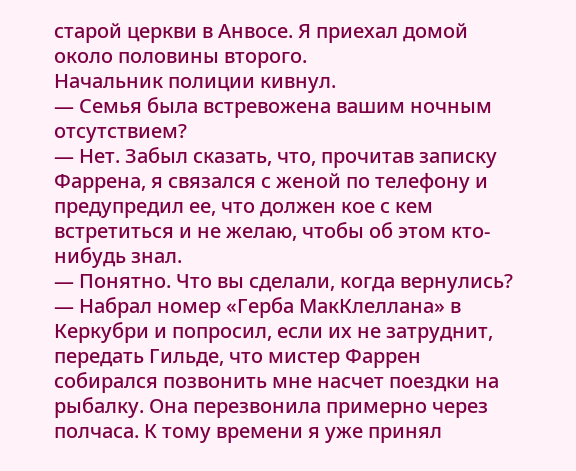старой церкви в Анвосе. Я приехал домой около половины второго.
Начальник полиции кивнул.
— Семья была встревожена вашим ночным отсутствием?
— Нет. Забыл сказать, что, прочитав записку Фаррена, я связался с женой по телефону и предупредил ее, что должен кое с кем встретиться и не желаю, чтобы об этом кто-нибудь знал.
— Понятно. Что вы сделали, когда вернулись?
— Набрал номер «Герба МакКлеллана» в Керкубри и попросил, если их не затруднит, передать Гильде, что мистер Фаррен собирался позвонить мне насчет поездки на рыбалку. Она перезвонила примерно через полчаса. К тому времени я уже принял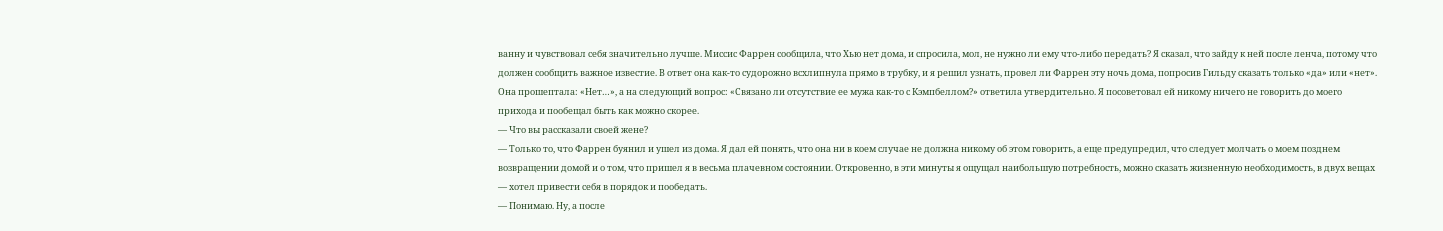ванну и чувствовал себя значительно лучше. Миссис Фаррен сообщила, что Хью нет дома, и спросила, мол, не нужно ли ему что-либо передать? Я сказал, что зайду к ней после ленча, потому что должен сообщить важное известие. В ответ она как-то судорожно всхлипнула прямо в трубку, и я решил узнать, провел ли Фаррен эту ночь дома, попросив Гильду сказать только «да» или «нет». Она прошептала: «Нет…», а на следующий вопрос: «Связано ли отсутствие ее мужа как-то с Кэмпбеллом?» ответила утвердительно. Я посоветовал ей никому ничего не говорить до моего прихода и пообещал быть как можно скорее.
— Что вы рассказали своей жене?
— Только то, что Фаррен буянил и ушел из дома. Я дал ей понять, что она ни в коем случае не должна никому об этом говорить, а еще предупредил, что следует молчать о моем позднем возвращении домой и о том, что пришел я в весьма плачевном состоянии. Откровенно, в эти минуты я ощущал наибольшую потребность, можно сказать жизненную необходимость, в двух вещах — хотел привести себя в порядок и пообедать.
— Понимаю. Ну, а после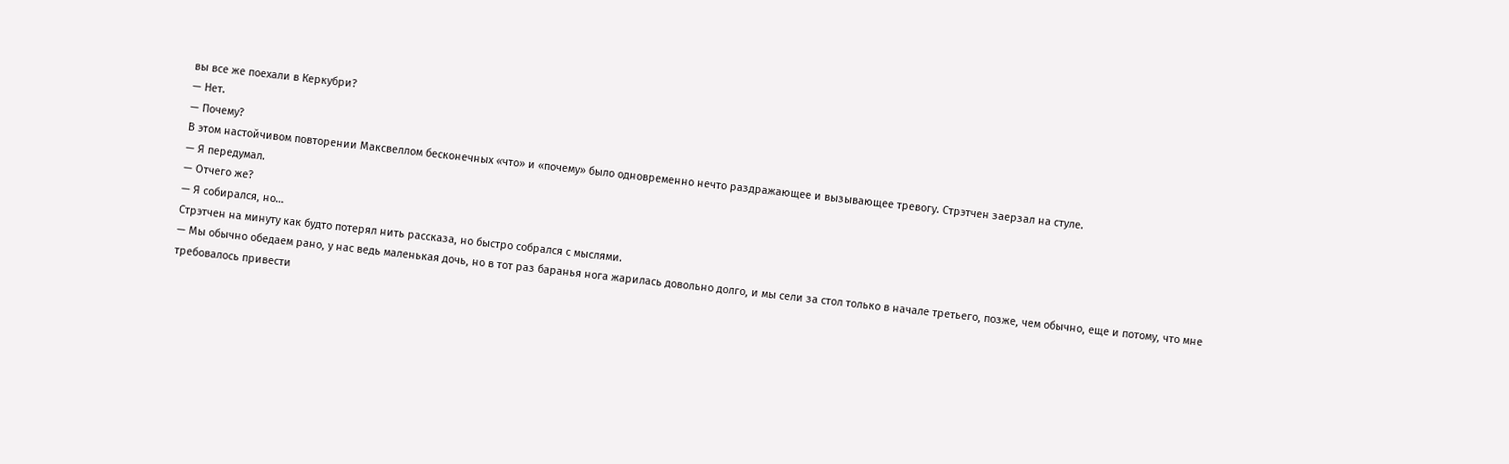вы все же поехали в Керкубри?
— Нет.
— Почему?
В этом настойчивом повторении Максвеллом бесконечных «что» и «почему» было одновременно нечто раздражающее и вызывающее тревогу. Стрэтчен заерзал на стуле.
— Я передумал.
— Отчего же?
— Я собирался, но…
Стрэтчен на минуту как будто потерял нить рассказа, но быстро собрался с мыслями.
— Мы обычно обедаем рано, у нас ведь маленькая дочь, но в тот раз баранья нога жарилась довольно долго, и мы сели за стол только в начале третьего, позже, чем обычно, еще и потому, что мне требовалось привести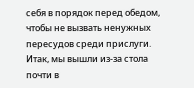себя в порядок перед обедом, чтобы не вызвать ненужных пересудов среди прислуги. Итак, мы вышли из-за стола почти в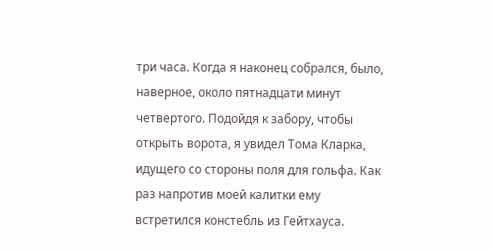три часа. Когда я наконец собрался, было, наверное, около пятнадцати минут четвертого. Подойдя к забору, чтобы открыть ворота, я увидел Тома Кларка, идущего со стороны поля для гольфа. Как раз напротив моей калитки ему встретился констебль из Гейтхауса.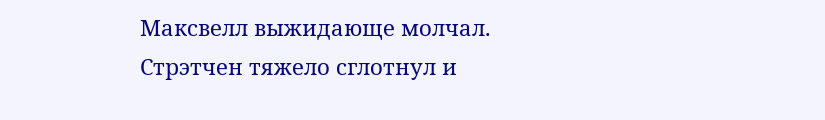Максвелл выжидающе молчал. Стрэтчен тяжело сглотнул и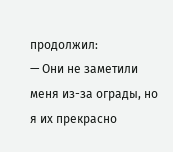продолжил:
— Они не заметили меня из-за ограды, но я их прекрасно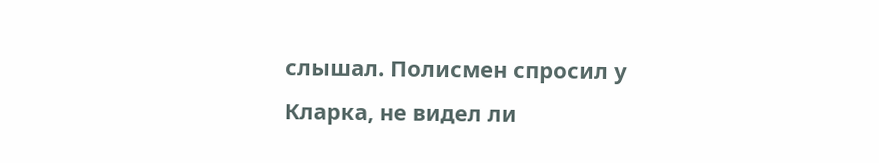слышал. Полисмен спросил у Кларка, не видел ли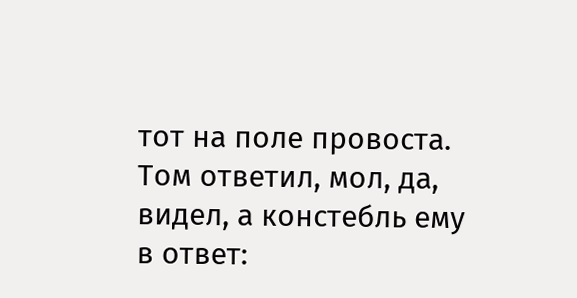тот на поле провоста. Том ответил, мол, да, видел, а констебль ему в ответ: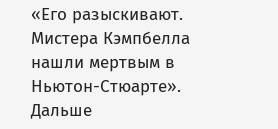«Его разыскивают. Мистера Кэмпбелла нашли мертвым в Ньютон-Стюарте».
Дальше